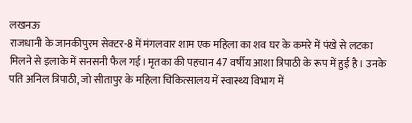लखनऊ
राजधानी के जानकीपुरम सेक्टर-8 में मंगलवार शाम एक महिला का शव घर के कमरे में पंखे से लटका मिलने से इलाके में सनसनी फैल गई। मृतका की पहचान 47 वर्षीय आशा त्रिपाठी के रूप में हुई है। उनके पति अनिल त्रिपाठी, जो सीतापुर के महिला चिकित्सालय में स्वास्थ्य विभाग में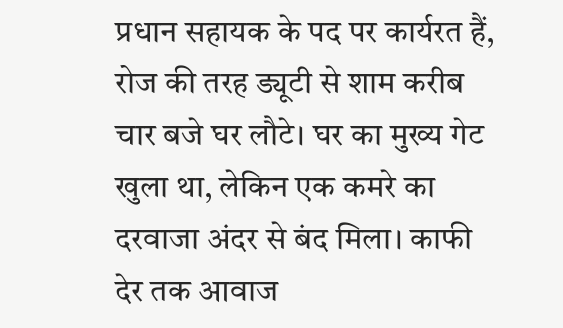प्रधान सहायक के पद पर कार्यरत हैं, रोज की तरह ड्यूटी से शाम करीब चार बजे घर लौटे। घर का मुख्य गेट खुला था, लेकिन एक कमरे का दरवाजा अंदर से बंद मिला। काफी देर तक आवाज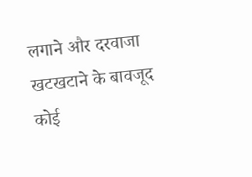लगाने और दरवाजा खटखटाने के बावजूद कोई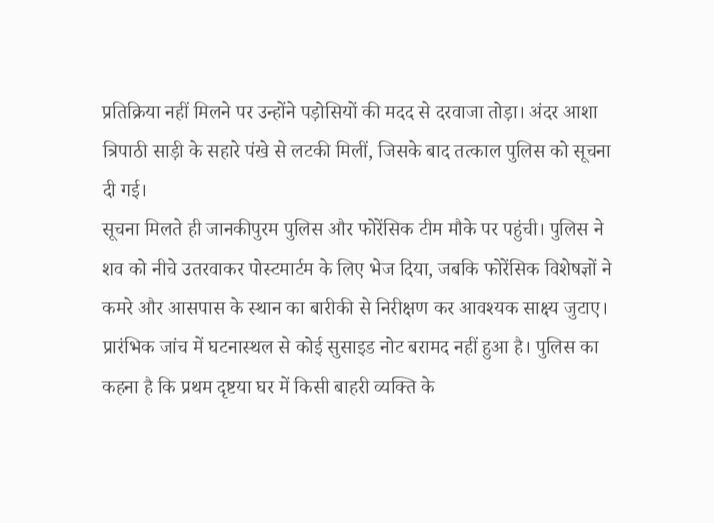प्रतिक्रिया नहीं मिलने पर उन्होंने पड़ोसियों की मदद से दरवाजा तोड़ा। अंदर आशा त्रिपाठी साड़ी के सहारे पंखे से लटकी मिलीं, जिसके बाद तत्काल पुलिस को सूचना दी गई।
सूचना मिलते ही जानकीपुरम पुलिस और फोरेंसिक टीम मौके पर पहुंची। पुलिस ने शव को नीचे उतरवाकर पोस्टमार्टम के लिए भेज दिया, जबकि फोरेंसिक विशेषज्ञों ने कमरे और आसपास के स्थान का बारीकी से निरीक्षण कर आवश्यक साक्ष्य जुटाए। प्रारंभिक जांच में घटनास्थल से कोई सुसाइड नोट बरामद नहीं हुआ है। पुलिस का कहना है कि प्रथम दृष्टया घर में किसी बाहरी व्यक्ति के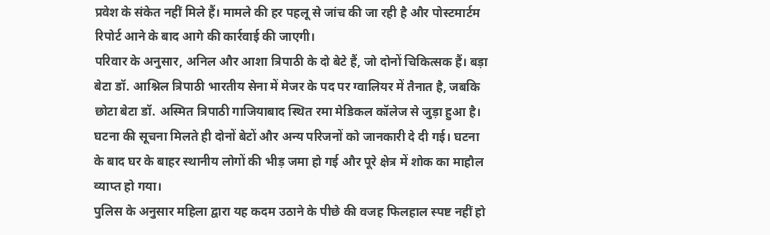प्रवेश के संकेत नहीं मिले हैं। मामले की हर पहलू से जांच की जा रही है और पोस्टमार्टम रिपोर्ट आने के बाद आगे की कार्रवाई की जाएगी।
परिवार के अनुसार, अनिल और आशा त्रिपाठी के दो बेटे हैं, जो दोनों चिकित्सक हैं। बड़ा बेटा डॉ. आश्निल त्रिपाठी भारतीय सेना में मेजर के पद पर ग्वालियर में तैनात है, जबकि छोटा बेटा डॉ. अस्मित त्रिपाठी गाजियाबाद स्थित रमा मेडिकल कॉलेज से जुड़ा हुआ है। घटना की सूचना मिलते ही दोनों बेटों और अन्य परिजनों को जानकारी दे दी गई। घटना के बाद घर के बाहर स्थानीय लोगों की भीड़ जमा हो गई और पूरे क्षेत्र में शोक का माहौल व्याप्त हो गया।
पुलिस के अनुसार महिला द्वारा यह कदम उठाने के पीछे की वजह फिलहाल स्पष्ट नहीं हो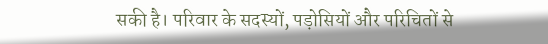सकी है। परिवार के सदस्यों, पड़ोसियों और परिचितों से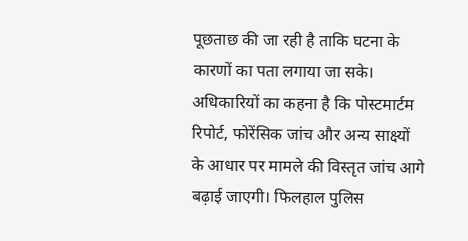पूछताछ की जा रही है ताकि घटना के कारणों का पता लगाया जा सके। अधिकारियों का कहना है कि पोस्टमार्टम रिपोर्ट, फोरेंसिक जांच और अन्य साक्ष्यों के आधार पर मामले की विस्तृत जांच आगे बढ़ाई जाएगी। फिलहाल पुलिस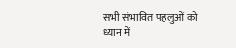सभी संभावित पहलुओं को ध्यान में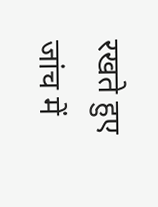रखते हुए जांच में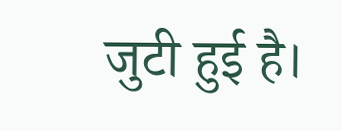जुटी हुई है।